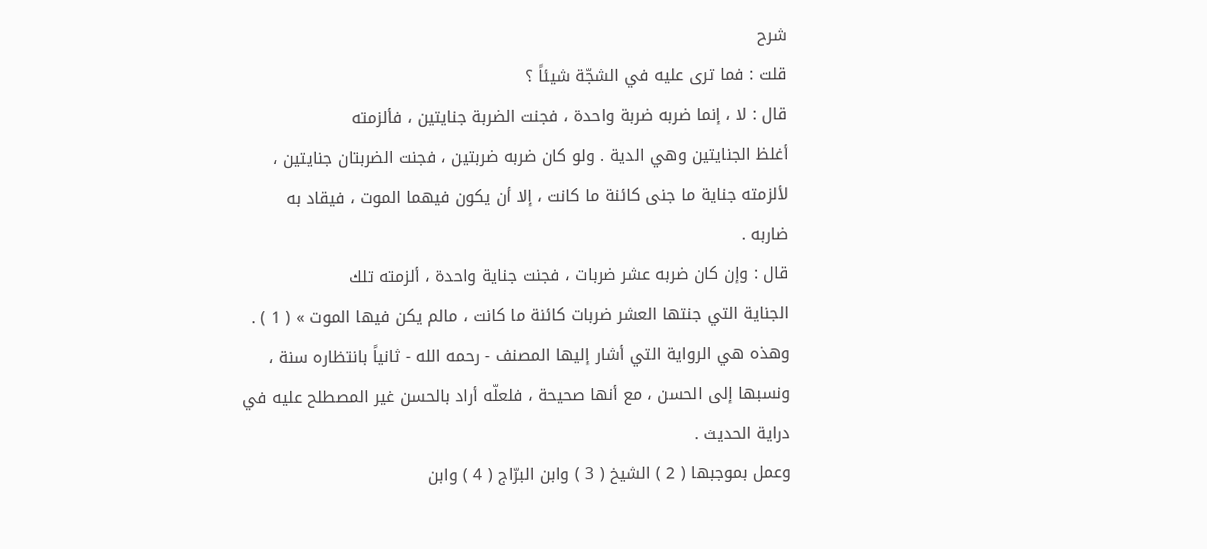شرح
قلت : فما ترى عليه في الشجّة شيئاً ؟
قال : لا ، إنما ضربه ضربة واحدة ، فجنت الضربة جنايتين ، فألزمته
أغلظ الجنايتين وهي الدية . ولو كان ضربه ضربتين ، فجنت الضربتان جنايتين ،
لألزمته جناية ما جنى كائنة ما كانت ، إلا أن يكون فيهما الموت ، فيقاد به
ضاربه .
قال : وإن كان ضربه عشر ضربات ، فجنت جناية واحدة ، ألزمته تلك
الجناية التي جنتها العشر ضربات كائنة ما كانت ، مالم يكن فيها الموت » ( 1 ) .
وهذه هي الرواية التي أشار إليها المصنف - رحمه الله - ثانياً بانتظاره سنة ،
ونسبها إلى الحسن ، مع أنها صحيحة ، فلعلّه أراد بالحسن غير المصطلح عليه في
دراية الحديث .
وعمل بموجبها ( 2 ) الشيخ ( 3 ) وابن البرّاج ( 4 ) وابن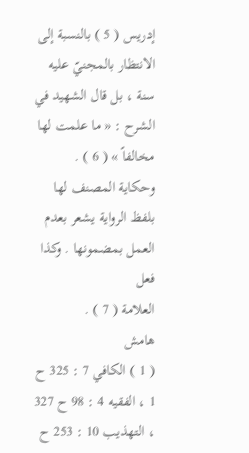إدريس ( 5 ) بالنسبة إلى
الانتظار بالمجنيّ عليه سنة ، بل قال الشهيد في الشرح : « ما علمت لها مخالفاً » ( 6 ) .
وحكاية المصنف لها بلفظ الرواية يشعر بعدم العمل بمضمونها . وكذا فعل
العلامة ( 7 ) .
هامش
( 1 ) الكافي 7 : 325 ح 1 ، الفقيه 4 : 98 ح 327 ، التهذيب 10 : 253 ح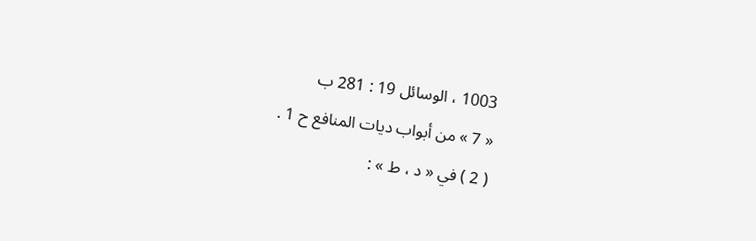1003 ، الوسائل 19 : 281 ب
« 7 » من أبواب ديات المنافع ح 1 .
( 2 ) في « د ، ط » :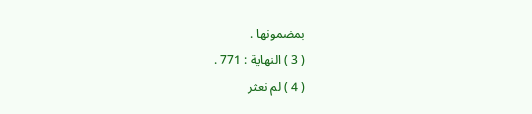بمضمونها .
( 3 ) النهاية : 771 .
( 4 ) لم نعثر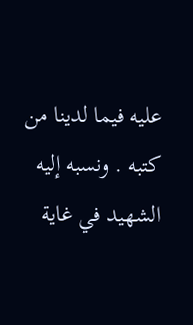عليه فيما لدينا من كتبه . ونسبه إليه الشهيد في غاية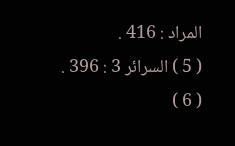المراد : 416 .
( 5 ) السرائر 3 : 396 .
( 6 )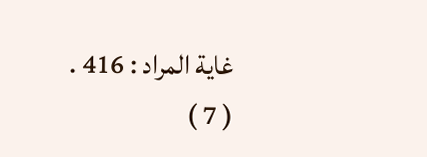غاية المراد : 416 .
( 7 )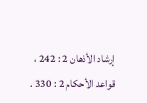إرشاد الأذهان 2 : 242 ، قواعد الأحكام 2 : 330 .